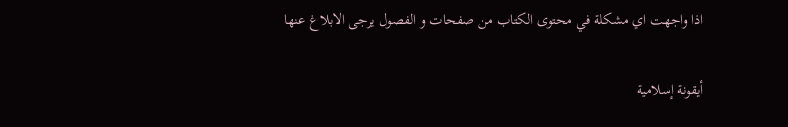اذا واجهت اي مشكلة في محتوى الكتاب من صفحات و الفصول يرجى الابلاغ عنها

أيقونة إسلامية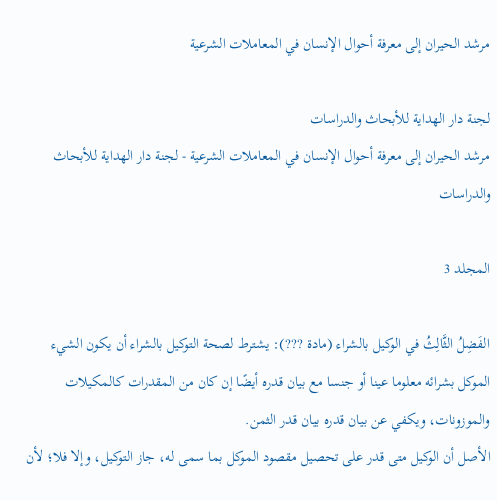مرشد الحيران إلى معرفة أحوال الإنسان في المعاملات الشرعية

لجنة دار الهداية للأبحاث والدراسات
مرشد الحيران إلى معرفة أحوال الإنسان في المعاملات الشرعية - لجنة دار الهداية للأبحاث والدراسات

المجلد 3

الفَضِلُ الثَّالِثُ في الوكيل بالشراء (مادة ???): يشترط لصحة التوكيل بالشراء أن يكون الشيء الموكل بشرائه معلوما عينا أو جنسا مع بيان قدره أيضًا إن كان من المقدرات كالمكيلات والموزونات، ويكفي عن بيان قدره بيان قدر الثمن.
الأصل أن الوكيل متى قدر على تحصيل مقصود الموكل بما سمى له، جاز التوكيل، وإلا فلا؛ لأن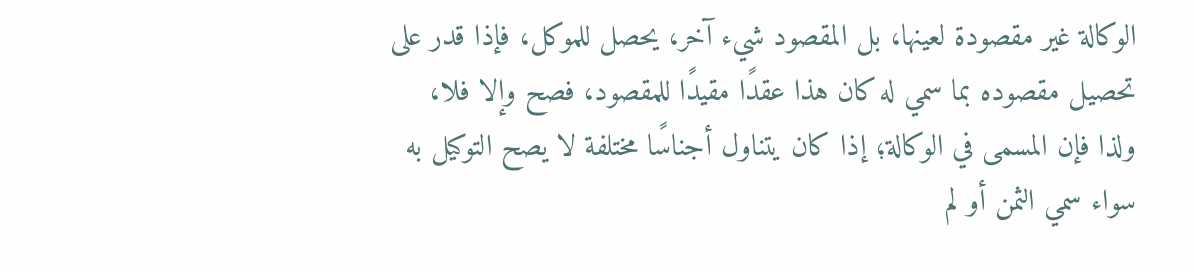الوكالة غير مقصودة لعينها، بل المقصود شيء آخر، يحصل للموكل، فإذا قدر على تحصيل مقصوده بما سمي له كان هذا عقدًا مقيدًا للمقصود، فصح وإلا فلا، ولذا فإن المسمى في الوكالة؛ إذا كان يتناول أجناسًا مختلفة لا يصح التوكيل به سواء سمي الثمن أو لم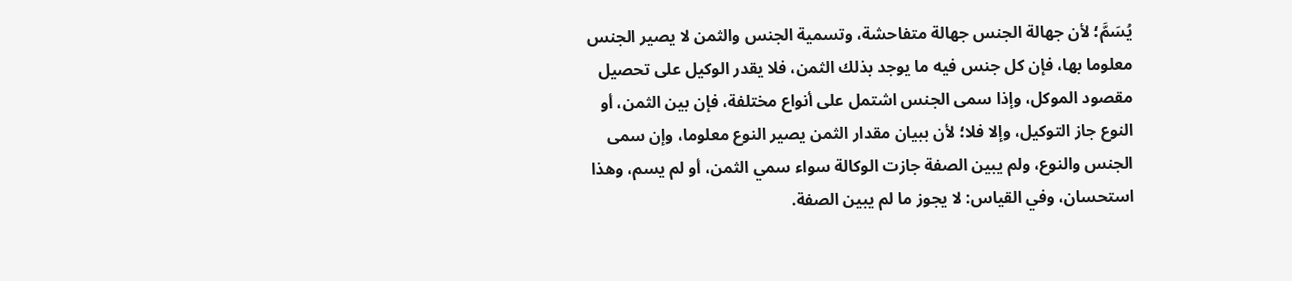يُسَمَّ؛ لأن جهالة الجنس جهالة متفاحشة، وتسمية الجنس والثمن لا يصير الجنس معلوما بها، فإن كل جنس فيه ما يوجد بذلك الثمن، فلا يقدر الوكيل على تحصيل مقصود الموكل، وإذا سمى الجنس اشتمل على أنواع مختلفة، فإن بين الثمن، أو النوع جاز التوكيل، وإلا فلا؛ لأن ببيان مقدار الثمن يصير النوع معلوما، وإن سمى الجنس والنوع، ولم يبين الصفة جازت الوكالة سواء سمي الثمن، أو لم يسم، وهذا استحسان، وفي القياس: لا يجوز ما لم يبين الصفة.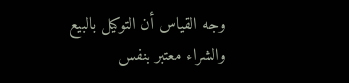وجه القياس أن التوكيل بالبيع والشراء معتبر بنفس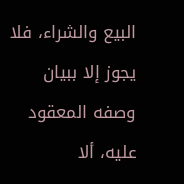البيع والشراء، فلا يجوز إلا ببيان وصفه المعقود عليه، ألا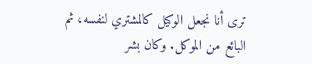ترى أنا نجعل الوكيل كالمشتري لنفسه، ثم البائع من الموكل. وكان بشر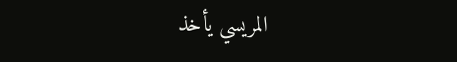المريسي يأخذ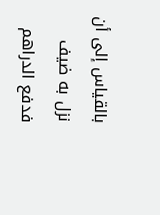بالقياس إلى أن نزل به ضيف فدفع الدراهم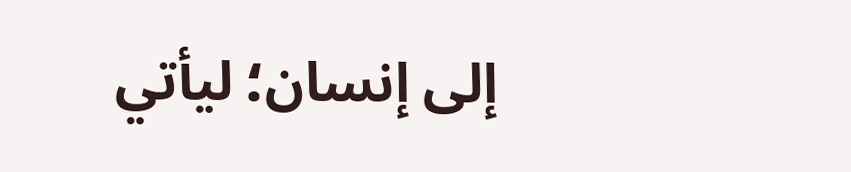إلى إنسان؛ ليأتي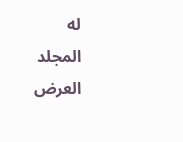له
المجلد
العرض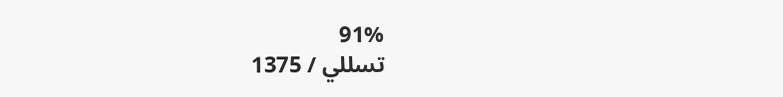91%
تسللي / 1375